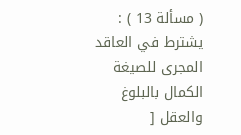( مسألة 13 ) : يشترط في العاقد المجرى للصيغة الكمال بالبلوغ والعقل [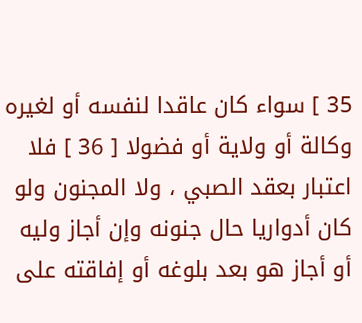35 ] سواء كان عاقدا لنفسه أو لغيره وكالة أو ولاية أو فضولا [ 36 ] فلا اعتبار بعقد الصبي ، ولا المجنون ولو كان أدواريا حال جنونه وإن أجاز وليه أو أجاز هو بعد بلوغه أو إفاقته على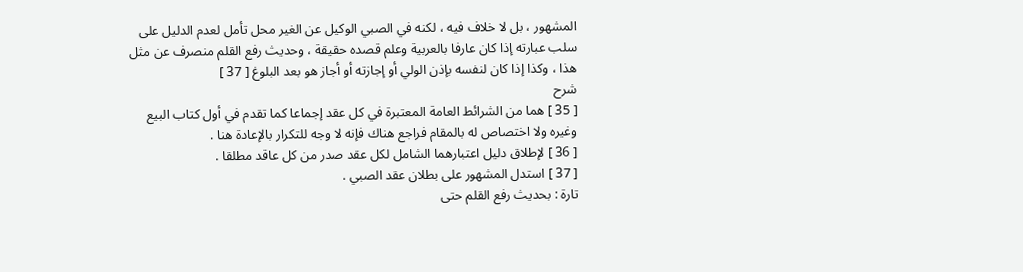المشهور ، بل لا خلاف فيه ، لكنه في الصبي الوكيل عن الغير محل تأمل لعدم الدليل على سلب عبارته إذا كان عارفا بالعربية وعلم قصده حقيقة ، وحديث رفع القلم منصرف عن مثل هذا ، وكذا إذا كان لنفسه بإذن الولي أو إجازته أو أجاز هو بعد البلوغ [ 37 ]
شرح
[ 35 ] هما من الشرائط العامة المعتبرة في كل عقد إجماعا كما تقدم في أول كتاب البيع وغيره ولا اختصاص له بالمقام فراجع هناك فإنه لا وجه للتكرار بالإعادة هنا .
[ 36 ] لإطلاق دليل اعتبارهما الشامل لكل عقد صدر من كل عاقد مطلقا .
[ 37 ] استدل المشهور على بطلان عقد الصبي .
تارة : بحديث رفع القلم حتى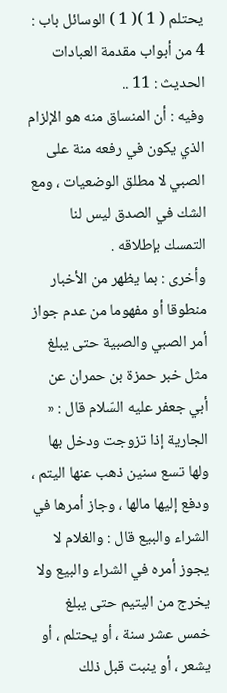يحتلم ( 1 )( 1 ) الوسائل باب : 4 من أبواب مقدمة العبادات الحديث : 11 ..
وفيه : أن المنساق منه هو الإلزام الذي يكون في رفعه منة على الصبي لا مطلق الوضعيات ، ومع الشك في الصدق ليس لنا التمسك بإطلاقه .
وأخرى : بما يظهر من الأخبار منطوقا أو مفهوما من عدم جواز أمر الصبي والصبية حتى يبلغ مثل خبر حمزة بن حمران عن أبي جعفر عليه السّلام قال : « الجارية إذا تزوجت ودخل بها ولها تسع سنين ذهب عنها اليتم ، ودفع إليها مالها ، وجاز أمرها في الشراء والبيع قال : والغلام لا يجوز أمره في الشراء والبيع ولا يخرج من اليتيم حتى يبلغ خمس عشر سنة ، أو يحتلم ، أو يشعر ، أو ينبت قبل ذلك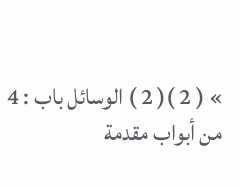» ( 2 )( 2 ) الوسائل باب : 4 من أبواب مقدمة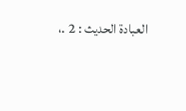العبادة الحديث : 2 .،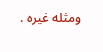ومثله غيره .